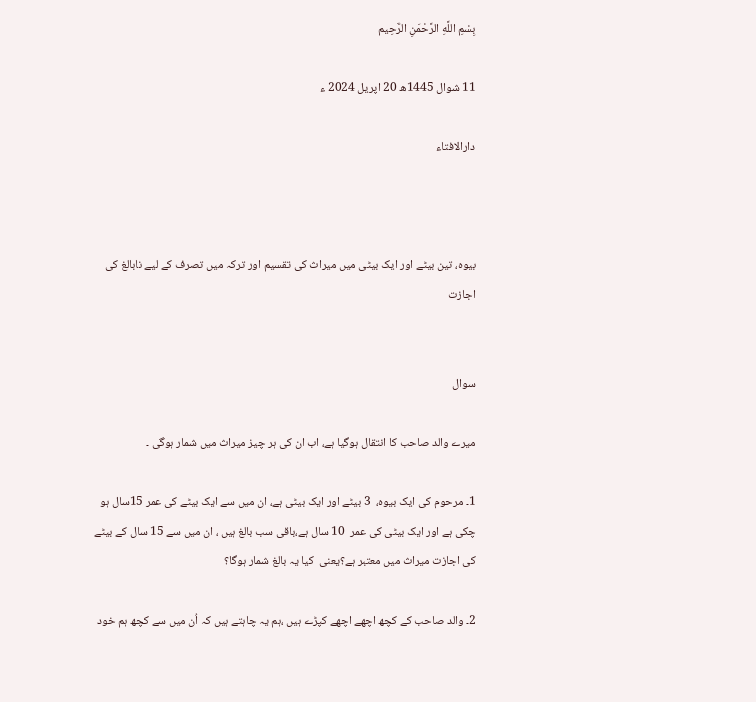بِسْمِ اللَّهِ الرَّحْمَنِ الرَّحِيم

11 شوال 1445ھ 20 اپریل 2024 ء

دارالافتاء



بیوہ، تین بیٹے اور ایک بیٹی میں میراث کی تقسیم اور ترکہ میں تصرف کے لیے نابالغ کی اجازت


سوال

میرے والد صاحب کا انتقال ہوگیا ہے، اب ان کی ہر چیز میراث میں شمار ہوگی ۔

1۔ مرحوم کی ایک بیوہ،  3 بیٹے اور ایک بیٹی ہے، ان میں سے ایک بیٹے کی عمر 15سال ہو چکی ہے اور ایک بیٹی کی عمر  10 سال ہے،باقی سب بالغ ہیں ، ان میں سے 15 سال کے بیٹے کی اجازت میراث میں معتبر ہے؟یعنی  کیا یہ بالغ شمار ہوگا؟

2۔ والد صاحب کے کچھ اچھے اچھے کپڑے ہیں ،ہم یہ چاہتے ہیں کہ اُن میں سے کچھ ہم خود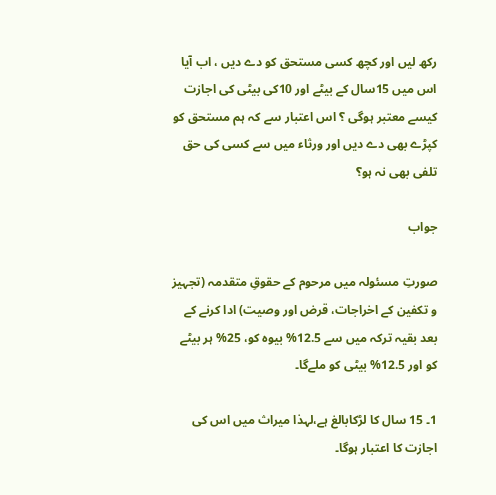رکھ لیں اور کچھ کسی مستحق کو دے دیں ، اب آیا اس میں 15سال کے بیٹے اور 10کی بیٹی کی اجازت کیسے معتبر ہوگی ؟ اس اعتبار سے کہ ہم مستحق کو کپڑے بھی دے دیں اور ورثاء میں سے کسی کی حق تلفی بھی نہ ہو؟

جواب

صورتِ مسئولہ میں مرحوم کے حقوقِ متقدمہ (تجہیز و تکفین کے اخراجات، قرض اور وصیت) ادا کرنے کے بعد بقیہ ترکہ میں سے 12.5% بیوہ کو، 25% ہر بیٹے کو اور 12.5% بیٹی کو ملےگا۔

1۔ 15 سال کا لڑکابالغ ہے،لہذا میراث میں اس کی اجازت کا اعتبار ہوگا۔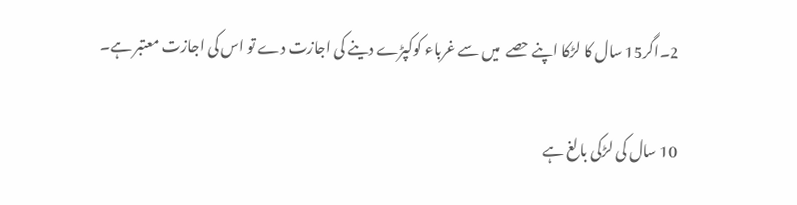2۔اگر15 سال کا لڑکا اپنے حصے  میں سے غرباء کوکپڑے دینے کی اجازت دے تو اس کی اجازت معتبر ہے۔

10 سال کی لڑکی بالغ ہے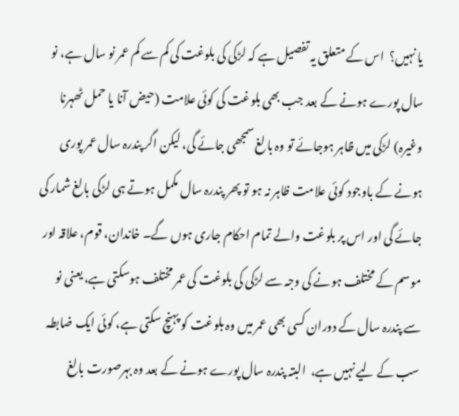یا نہیں؟  اس کے متعلق یہ تفصیل ہے کہ لڑکی کی بلوغت کی کم سے کم عمر نو سال ہے، نو سال پورے ہونے کے بعد جب بھی بلوغت کی کوئی علامت (حیض آنا یا حمل ٹھہرنا وغیرہ) لڑکی میں ظاہر ہوجائے تو وہ بالغ سمجھی جائے گی، لیکن اگر پندرہ سال عمر پوری ہونے کے باوجود کوئی علامت ظاہر نہ ہو تو پھر پندرہ سال مکمل ہوتے ہی لڑکی بالغ شمار کی جائے گی اور اس پر بلوغت والے تمام احکام جاری ہوں گے۔ خاندان، قوم، علاقہ اور موسم کے مختلف ہونے کی وجہ سے لڑکی کی بلوغت کی عمر مختلف ہوسکتی ہے، یعنی نو سے پندرہ سال کے دوران کسی بھی عمر میں وہ بلوغت کو پہنچ سکتی ہے، کوئی ایک ضابطہ سب کے لیے نہیں ہے،  البتہ پندرہ سال پورے ہونے کے بعد وہ بہرصورت بالغ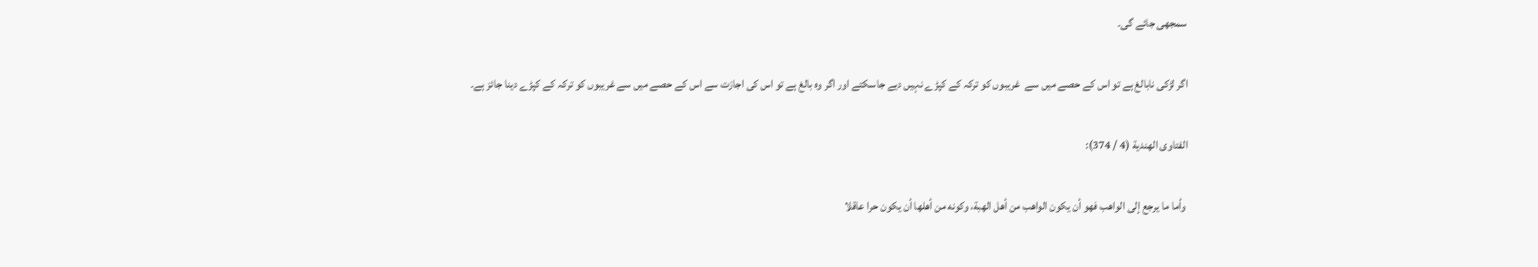سمجھی جائے گی۔

اگر لڑکی نابالغ ہے تو اس کے حصے میں سے  غریبوں کو ترکہ کے کپڑے نہیں دیے جاسکتے اور اگر وہ بالغ ہے تو اس کی اجازت سے اس کے حصے میں سے غریبوں کو ترکہ کے کپڑے دینا جائز ہے۔

الفتاوى الهندية (4 / 374):

 وأما ما يرجع إلى الواهب فهو أن يكون الواهب من أهل الهبة، وكونه من أهلها أن يكون حرا عاقلا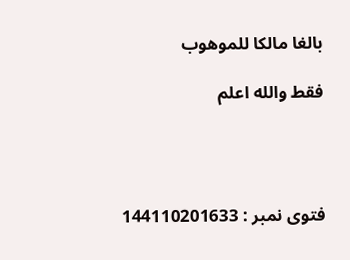بالغا مالكا للموهوب

فقط والله اعلم




فتوی نمبر : 144110201633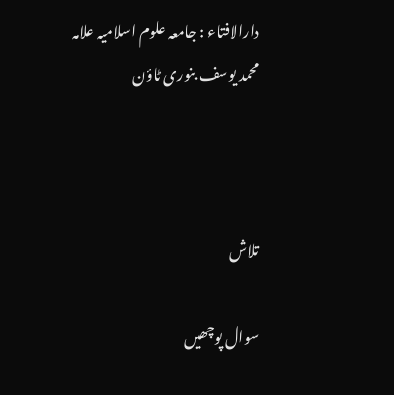دارالافتاء : جامعہ علوم اسلامیہ علامہ محمد یوسف بنوری ٹاؤن



تلاش

سوال پوچھیں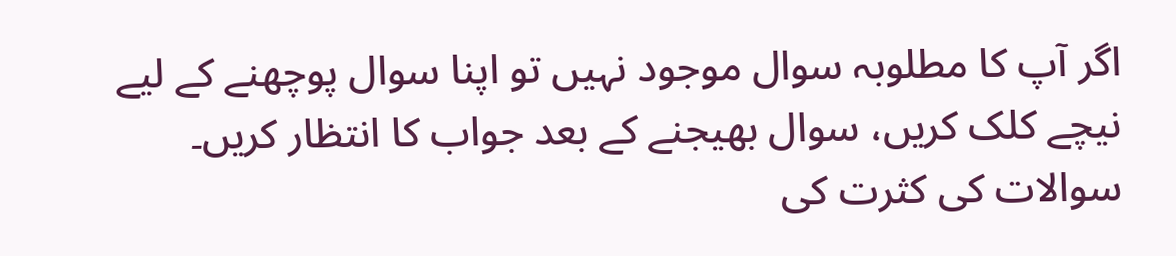اگر آپ کا مطلوبہ سوال موجود نہیں تو اپنا سوال پوچھنے کے لیے نیچے کلک کریں، سوال بھیجنے کے بعد جواب کا انتظار کریں۔ سوالات کی کثرت کی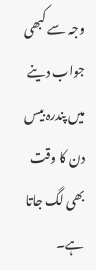وجہ سے کبھی جواب دینے میں پندرہ بیس دن کا وقت بھی لگ جاتا ہے۔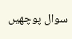سوال پوچھیں